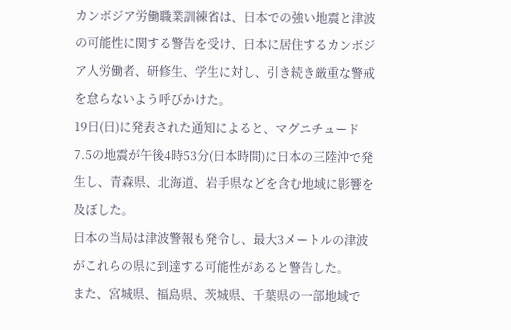カンボジア労働職業訓練省は、日本での強い地震と津波の可能性に関する警告を受け、日本に居住するカンボジア人労働者、研修生、学生に対し、引き続き厳重な警戒を怠らないよう呼びかけた。
19日(日)に発表された通知によると、マグニチュード7.5の地震が午後4時53分(日本時間)に日本の三陸沖で発生し、青森県、北海道、岩手県などを含む地域に影響を及ぼした。
日本の当局は津波警報も発令し、最大3メートルの津波がこれらの県に到達する可能性があると警告した。
また、宮城県、福島県、茨城県、千葉県の一部地域で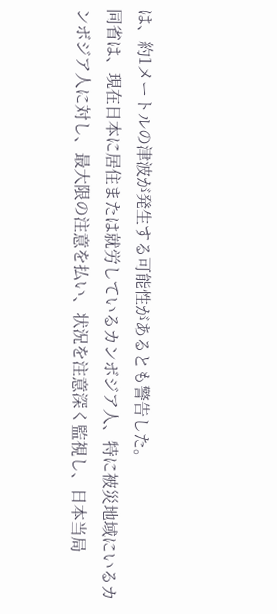は、約1メートルの津波が発生する可能性があるとも警告した。
同省は、現在日本に居住または就労しているカンボジア人、特に被災地域にいるカンボジア人に対し、最大限の注意を払い、状況を注意深く監視し、日本当局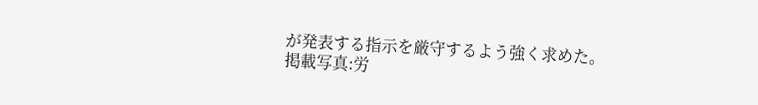が発表する指示を厳守するよう強く求めた。
掲載写真:労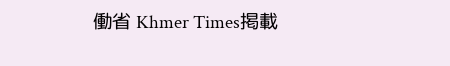働省 Khmer Times掲載